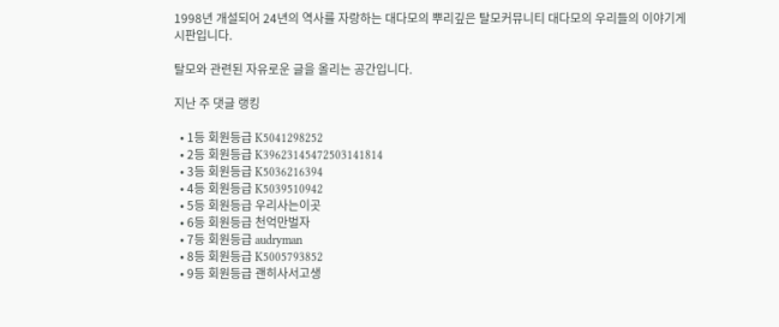1998년 개설되어 24년의 역사를 자랑하는 대다모의 뿌리깊은 탈모커뮤니티 대다모의 우리들의 이야기게시판입니다.

탈모와 관련된 자유로운 글을 올리는 공간입니다.

지난 주 댓글 랭킹

  • 1등 회원등급 K5041298252
  • 2등 회원등급 K39623145472503141814
  • 3등 회원등급 K5036216394
  • 4등 회원등급 K5039510942
  • 5등 회원등급 우리사는이곳
  • 6등 회원등급 천억만벌자
  • 7등 회원등급 audryman
  • 8등 회원등급 K5005793852
  • 9등 회원등급 괜히사서고생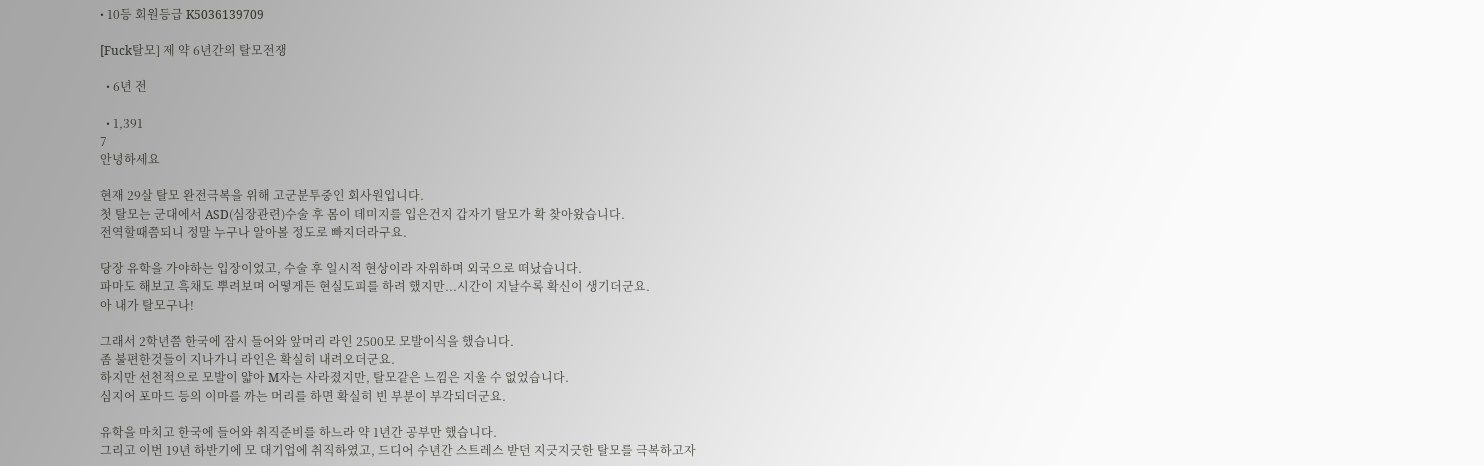• 10등 회원등급 K5036139709

[Fuck탈모] 제 약 6년간의 탈모전쟁

  • 6년 전

  • 1,391
7
안녕하세요

현재 29살 탈모 완전극복을 위해 고군분투중인 회사원입니다.
첫 탈모는 군대에서 ASD(심장관련)수술 후 몸이 데미지를 입은건지 갑자기 탈모가 확 찾아왔습니다.
전역할때쯤되니 정말 누구나 알아볼 정도로 빠지더라구요.

당장 유학을 가야하는 입장이었고, 수술 후 일시적 현상이라 자위하며 외국으로 떠났습니다.
파마도 해보고 흑채도 뿌려보며 어떻게든 현실도피를 하려 했지만...시간이 지날수록 확신이 생기더군요.
아 내가 탈모구나!

그래서 2학년쯤 한국에 잠시 들어와 앞머리 라인 2500모 모발이식을 했습니다.
좀 불편한것들이 지나가니 라인은 확실히 내려오더군요.
하지만 선천적으로 모발이 얇아 M자는 사라졌지만, 탈모같은 느낌은 지울 수 없었습니다.
심지어 포마드 등의 이마를 까는 머리를 하면 확실히 빈 부분이 부각되더군요.

유학을 마치고 한국에 들어와 취직준비를 하느라 약 1년간 공부만 했습니다.
그리고 이번 19년 하반기에 모 대기업에 취직하였고, 드디어 수년간 스트레스 받던 지긋지긋한 탈모를 극복하고자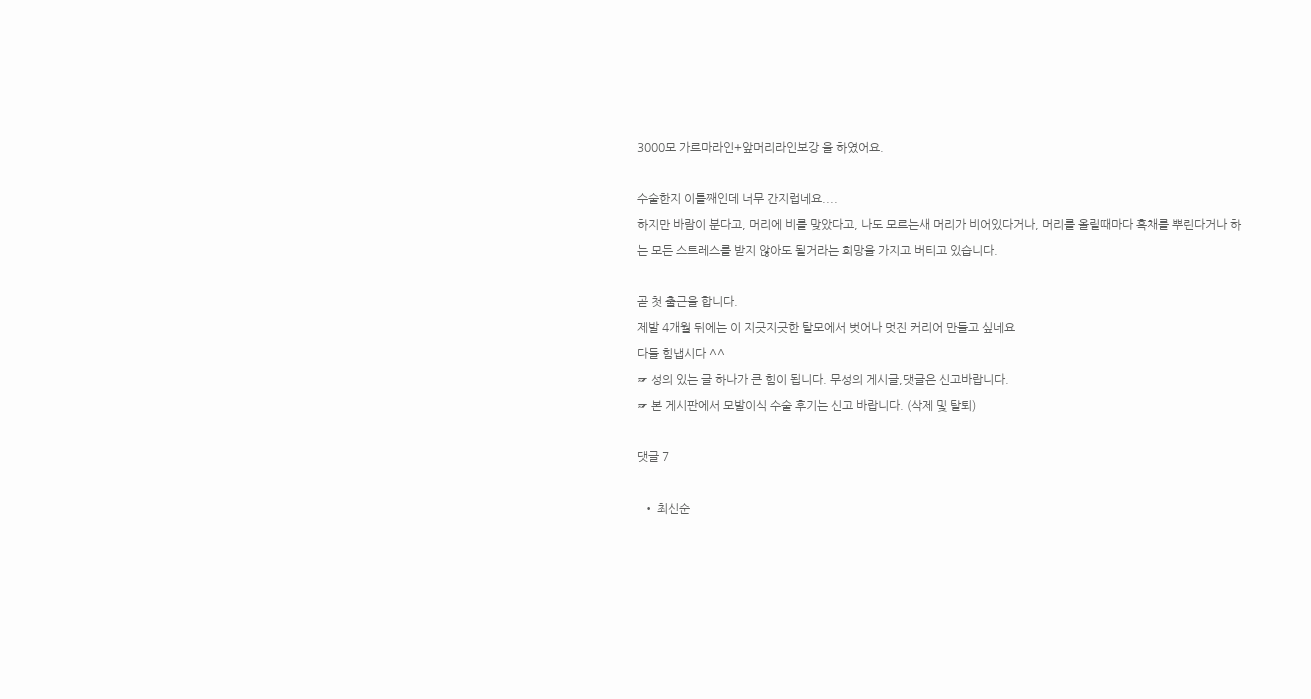3000모 가르마라인+앞머리라인보강 을 하였어요.

수술한지 이틀째인데 너무 간지럽네요....
하지만 바람이 분다고, 머리에 비를 맞았다고, 나도 모르는새 머리가 비어있다거나, 머리를 올릴때마다 흑채를 뿌린다거나 하는 모든 스트레스를 받지 않아도 될거라는 희망을 가지고 버티고 있습니다.

곧 첫 출근을 합니다.
제발 4개월 뒤에는 이 지긋지긋한 탈모에서 벗어나 멋진 커리어 만들고 싶네요
다들 힘냅시다 ^^
☞ 성의 있는 글 하나가 큰 힘이 됩니다. 무성의 게시글,댓글은 신고바랍니다.
☞ 본 게시판에서 모발이식 수술 후기는 신고 바랍니다. (삭제 및 탈퇴)

댓글 7

  • 최신순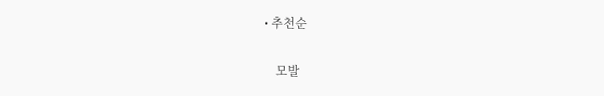• 추천순

    모발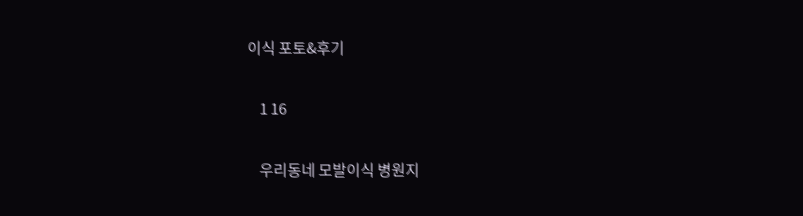이식 포토&후기

    1 16

    우리동네 모발이식 병원지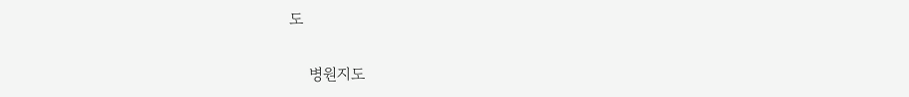도

    병원지도